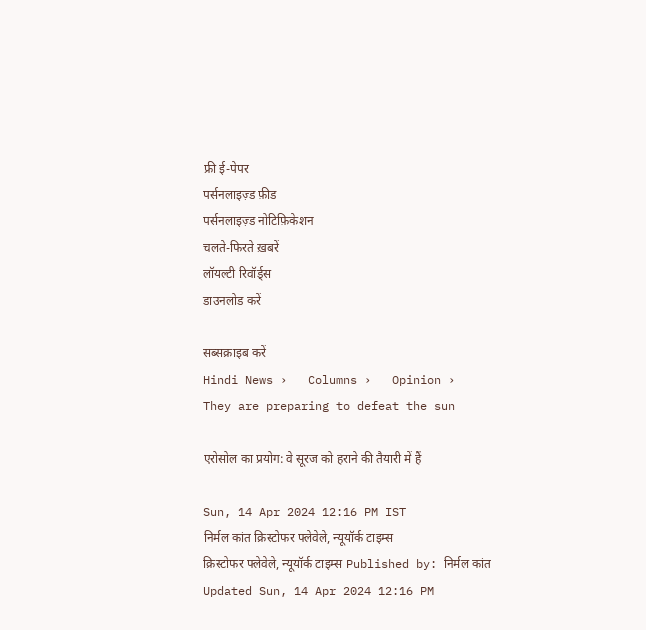फ्री ई-पेपर
पर्सनलाइज़्ड फ़ीड
पर्सनलाइज़्ड नोटिफ़िकेशन
चलते-फिरते ख़बरें
लॉयल्टी रिवॉर्ड्स
डाउनलोड करें

सब्सक्राइब करें
Hindi News ›   Columns ›   Opinion ›   They are preparing to defeat the sun

एरोसोल का प्रयोग: वे सूरज को हराने की तैयारी में हैं

Sun, 14 Apr 2024 12:16 PM IST
निर्मल कांत क्रिस्टोफर फ्लेवेले, न्यूयॉर्क टाइम्स
क्रिस्टोफर फ्लेवेले, न्यूयॉर्क टाइम्स Published by: निर्मल कांत Updated Sun, 14 Apr 2024 12:16 PM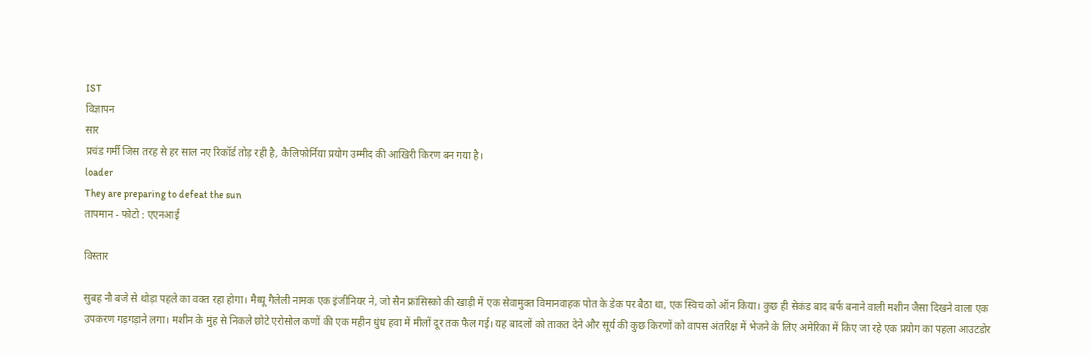IST
विज्ञापन
सार
प्रचंड गर्मी जिस तरह से हर साल नए रिकॉर्ड तोड़ रही है, कैलिफोर्निया प्रयोग उम्मीद की आखिरी किरण बन गया है।
loader
They are preparing to defeat the sun
तापमान - फोटो : एएनआई

विस्तार

सुबह नौ बजे से थोड़ा पहले का वक्त रहा होगा। मैथ्यू गैलेली नामक एक इंजीनियर ने, जो सैन फ्रांसिस्को की खाड़ी में एक सेवामुक्त विमानवाहक पोत के डेक पर बैठा था, एक स्विच को ऑन किया। कुछ ही सेकंड बाद बर्फ बनाने वाली मशीन जैसा दिखने वाला एक उपकरण गड़गड़ाने लगा। मशीन के मुंह से निकले छोटे एरोसोल कणों की एक महीन धुंध हवा में मीलों दूर तक फैल गई। यह बादलों को ताकत देने और सूर्य की कुछ किरणों को वापस अंतरिक्ष में भेजने के लिए अमेरिका में किए जा रहे एक प्रयोग का पहला आउटडोर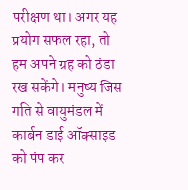परीक्षण था। अगर यह प्रयोग सफल रहा, तो हम अपने ग्रह को ठंडा रख सकेंगे। मनुष्य जिस गति से वायुमंडल में कार्बन डाई ऑक्साइड को पंप कर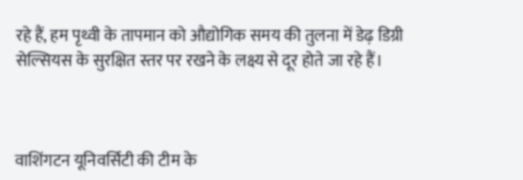रहे हैं, हम पृथ्वी के तापमान को औद्योगिक समय की तुलना में डेढ़ डिग्री सेल्सियस के सुरक्षित स्तर पर रखने के लक्ष्य से दूर होते जा रहे हैं।



वाशिंगटन यूनिवर्सिटी की टीम के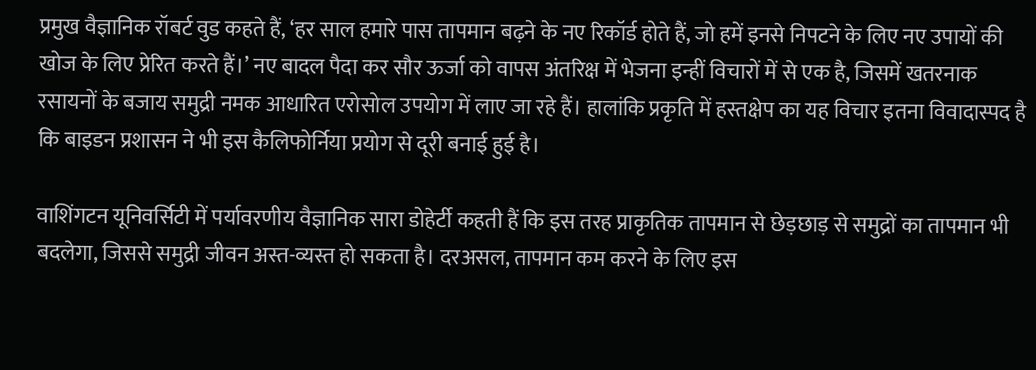प्रमुख वैज्ञानिक रॉबर्ट वुड कहते हैं, ‘हर साल हमारे पास तापमान बढ़ने के नए रिकॉर्ड होते हैं, जो हमें इनसे निपटने के लिए नए उपायों की खोज के लिए प्रेरित करते हैं।’ नए बादल पैदा कर सौर ऊर्जा को वापस अंतरिक्ष में भेजना इन्हीं विचारों में से एक है, जिसमें खतरनाक रसायनों के बजाय समुद्री नमक आधारित एरोसोल उपयोग में लाए जा रहे हैं। हालांकि प्रकृति में हस्तक्षेप का यह विचार इतना विवादास्पद है कि बाइडन प्रशासन ने भी इस कैलिफोर्निया प्रयोग से दूरी बनाई हुई है।

वाशिंगटन यूनिवर्सिटी में पर्यावरणीय वैज्ञानिक सारा डोहेर्टी कहती हैं कि इस तरह प्राकृतिक तापमान से छेड़छाड़ से समुद्रों का तापमान भी बदलेगा, जिससे समुद्री जीवन अस्त-व्यस्त हो सकता है। दरअसल, तापमान कम करने के लिए इस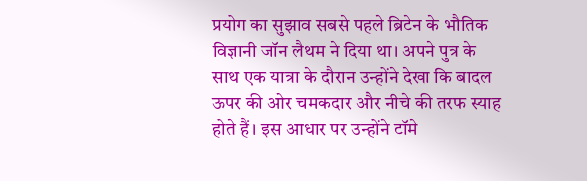प्रयोग का सुझाव सबसे पहले ब्रिटेन के भौतिक विज्ञानी जॉन लैथम ने दिया था। अपने पुत्र के साथ एक यात्रा के दौरान उन्होंने देखा कि बादल ऊपर की ओर चमकदार और नीचे की तरफ स्याह होते हैं। इस आधार पर उन्होंने टॉमे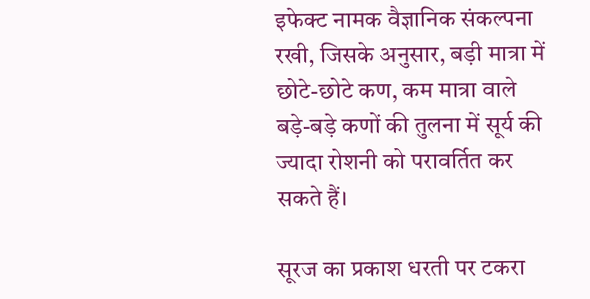इफेक्ट नामक वैज्ञानिक संकल्पना रखी, जिसके अनुसार, बड़ी मात्रा में छोटे-छोटे कण, कम मात्रा वाले बड़े-बड़े कणों की तुलना में सूर्य की ज्यादा रोशनी को परावर्तित कर सकते हैं।

सूरज का प्रकाश धरती पर टकरा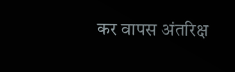कर वापस अंतरिक्ष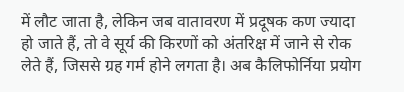में लौट जाता है, लेकिन जब वातावरण में प्रदूषक कण ज्यादा हो जाते हैं, तो वे सूर्य की किरणों को अंतरिक्ष में जाने से रोक लेते हैं, जिससे ग्रह गर्म होने लगता है। अब कैलिफोर्निया प्रयोग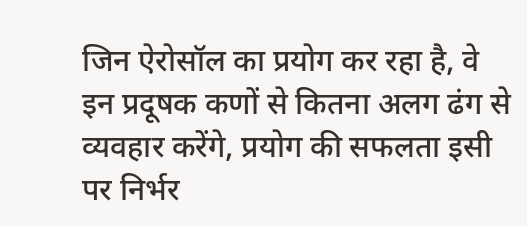जिन ऐरोसॉल का प्रयोग कर रहा है, वे इन प्रदूषक कणों से कितना अलग ढंग से व्यवहार करेंगे, प्रयोग की सफलता इसी पर निर्भर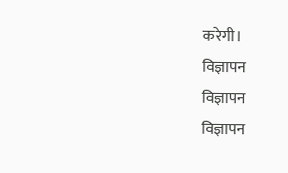करेगी।
विज्ञापन
विज्ञापन
विज्ञापन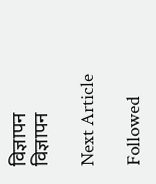विज्ञापन
विज्ञापन

Next Article

Followed